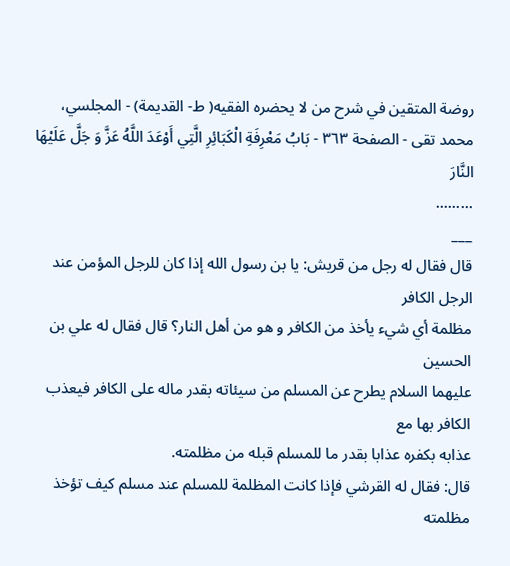روضة المتقين في شرح من لا يحضره الفقيه( ط- القديمة) - المجلسي، محمد تقى - الصفحة ٣٦٣ - بَابُ مَعْرِفَةِ الْكَبَائِرِ الَّتِي أَوْعَدَ اللَّهُ عَزَّ وَ جَلَّ عَلَيْهَا النَّارَ
.........
___
قال فقال له رجل من قريش: يا بن رسول الله إذا كان للرجل المؤمن عند الرجل الكافر
مظلمة أي شيء يأخذ من الكافر و هو من أهل النار؟ قال فقال له علي بن الحسين
عليهما السلام يطرح عن المسلم من سيئاته بقدر ماله على الكافر فيعذب الكافر بها مع
عذابه بكفره عذابا بقدر ما للمسلم قبله من مظلمته.
قال: فقال له القرشي فإذا كانت المظلمة للمسلم عند مسلم كيف تؤخذ مظلمته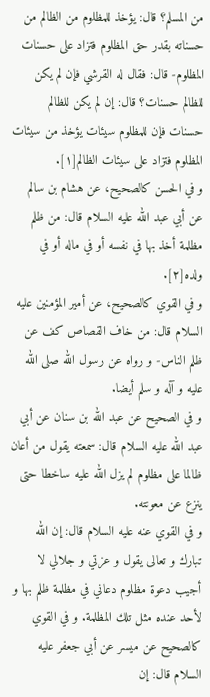من المسلم؟ قال: يؤخذ للمظلوم من الظالم من حسناته بقدر حق المظلوم فتزاد على حسنات المظلوم- قال: فقال له القرشي فإن لم يكن للظالم حسنات؟ قال: إن لم يكن للظالم حسنات فإن للمظلوم سيئات يؤخذ من سيئات المظلوم فتزاد على سيئات الظالم[١].
و في الحسن كالصحيح، عن هشام بن سالم عن أبي عبد الله عليه السلام قال: من ظلم مظلمة أخذ بها في نفسه أو في ماله أو في ولده[٢].
و في القوي كالصحيح، عن أمير المؤمنين عليه السلام قال: من خاف القصاص كف عن ظلم الناس- و رواه عن رسول الله صلى الله عليه و آله و سلم أيضا.
و في الصحيح عن عبد الله بن سنان عن أبي عبد الله عليه السلام قال: سمعته يقول من أعان ظالما على مظلوم لم يزل الله عليه ساخطا حتى ينزع عن معونته.
و في القوي عنه عليه السلام قال: إن الله تبارك و تعالى يقول و عزتي و جلالي لا أجيب دعوة مظلوم دعاني في مظلمة ظلم بها و لأحد عنده مثل تلك المظلمة. و في القوي كالصحيح عن ميسر عن أبي جعفر عليه السلام قال: إن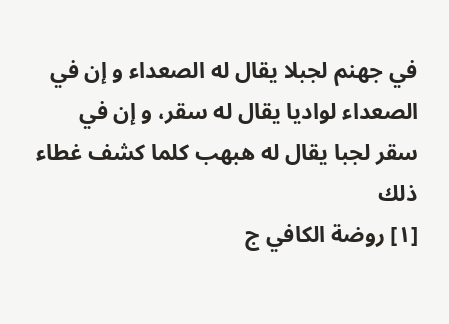في جهنم لجبلا يقال له الصعداء و إن في الصعداء لواديا يقال له سقر، و إن في سقر لجبا يقال له هبهب كلما كشف غطاء ذلك
[١] روضة الكافي ج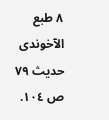٨ طبع الآخوندى حديث ٧٩ ص ١٠٤.